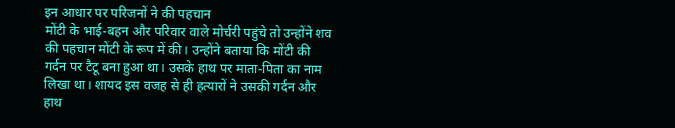इन आधार पर परिजनों ने की पहचान
मोंटी के भाई-बहन और परिवार वाले मोर्चरी पहुंचे तो उन्होंने शव की पहचान मोंटी के रूप में की। उन्होंने बताया कि मोंटी की गर्दन पर टैटू बना हुआ था। उसके हाथ पर माता-पिता का नाम लिखा था। शायद इस वजह से ही हत्यारों ने उसकी गर्दन और हाथ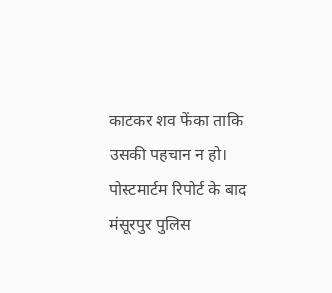काटकर शव फेंका ताकि उसकी पहचान न हो।
पोस्टमार्टम रिपोर्ट के बाद मंसूरपुर पुलिस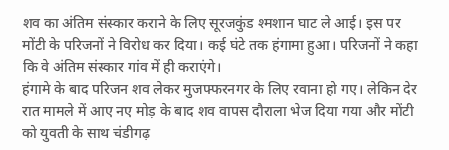शव का अंतिम संस्कार कराने के लिए सूरजकुंड श्मशान घाट ले आई। इस पर मोंटी के परिजनों ने विरोध कर दिया। कई घंटे तक हंगामा हुआ। परिजनों ने कहा कि वे अंतिम संस्कार गांव में ही कराएंगे।
हंगामे के बाद परिजन शव लेकर मुजफ्फरनगर के लिए रवाना हो गए। लेकिन देर रात मामले में आए नए मोड़ के बाद शव वापस दौराला भेज दिया गया और मोंटी को युवती के साथ चंडीगढ़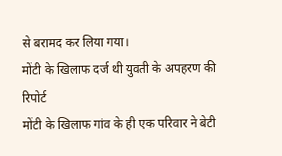से बरामद कर लिया गया।
मोंटी के खिलाफ दर्ज थी युवती के अपहरण की रिपोर्ट
मोंटी के खिलाफ गांव के ही एक परिवार ने बेटी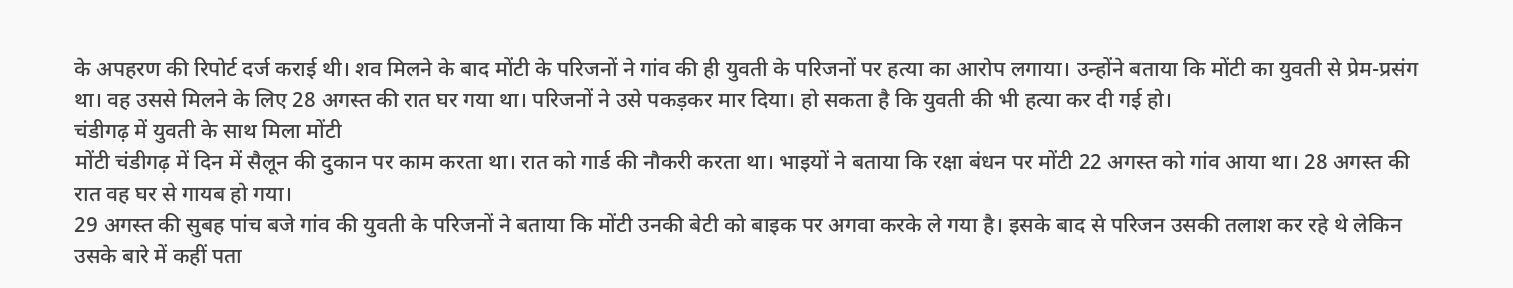के अपहरण की रिपोर्ट दर्ज कराई थी। शव मिलने के बाद मोंटी के परिजनों ने गांव की ही युवती के परिजनों पर हत्या का आरोप लगाया। उन्होंने बताया कि मोंटी का युवती से प्रेम-प्रसंग था। वह उससे मिलने के लिए 28 अगस्त की रात घर गया था। परिजनों ने उसे पकड़कर मार दिया। हो सकता है कि युवती की भी हत्या कर दी गई हो।
चंडीगढ़ में युवती के साथ मिला मोंटी
मोंटी चंडीगढ़ में दिन में सैलून की दुकान पर काम करता था। रात को गार्ड की नौकरी करता था। भाइयों ने बताया कि रक्षा बंधन पर मोंटी 22 अगस्त को गांव आया था। 28 अगस्त की रात वह घर से गायब हो गया।
29 अगस्त की सुबह पांच बजे गांव की युवती के परिजनों ने बताया कि मोंटी उनकी बेटी को बाइक पर अगवा करके ले गया है। इसके बाद से परिजन उसकी तलाश कर रहे थे लेकिन उसके बारे में कहीं पता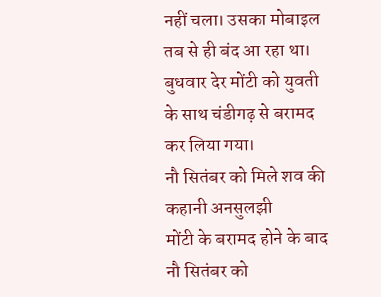नहीं चला। उसका मोबाइल तब से ही बंद आ रहा था। बुधवार देर मोंटी को युवती के साथ चंडीगढ़ से बरामद कर लिया गया।
नौ सितंबर को मिले शव की कहानी अनसुलझी
मोंटी के बरामद होने के बाद नौ सितंबर को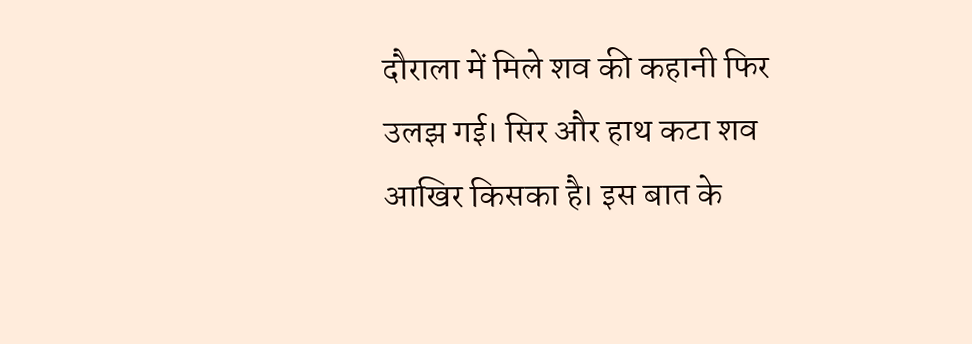दौराला में मिले शव की कहानी फिर उलझ गई। सिर और हाथ कटा शव आखिर किसका है। इस बात के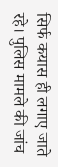सिर्फ कयास ही लगाए जाते रहे। पुलिस मामले की जांच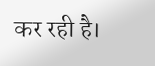कर रही है।